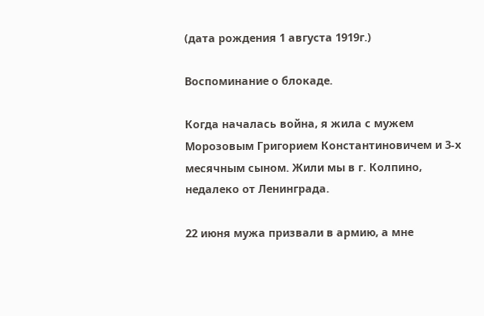(дата рождения 1 августа 1919г.)

Воспоминание о блокаде.

Когда началась война, я жила с мужем Морозовым Григорием Константиновичем и 3-х месячным сыном. Жили мы в г. Колпино, недалеко от Ленинграда.

22 июня мужа призвали в армию, а мне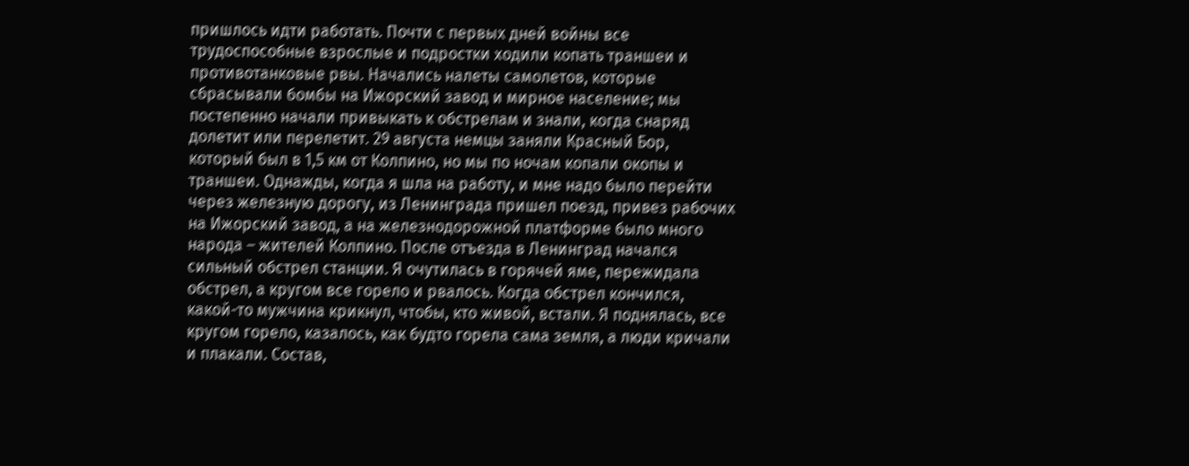пришлось идти работать. Почти с первых дней войны все трудоспособные взрослые и подростки ходили копать траншеи и противотанковые рвы. Начались налеты самолетов, которые сбрасывали бомбы на Ижорский завод и мирное население; мы постепенно начали привыкать к обстрелам и знали, когда снаряд долетит или перелетит. 29 августа немцы заняли Красный Бор, который был в 1,5 км от Колпино, но мы по ночам копали окопы и траншеи. Однажды, когда я шла на работу, и мне надо было перейти через железную дорогу, из Ленинграда пришел поезд, привез рабочих на Ижорский завод, а на железнодорожной платформе было много народа – жителей Колпино. После отъезда в Ленинград начался сильный обстрел станции. Я очутилась в горячей яме, пережидала обстрел, а кругом все горело и рвалось. Когда обстрел кончился, какой-то мужчина крикнул, чтобы, кто живой, встали. Я поднялась, все кругом горело, казалось, как будто горела сама земля, а люди кричали и плакали. Состав,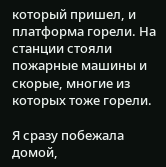который пришел, и платформа горели. На станции стояли пожарные машины и скорые, многие из которых тоже горели.

Я сразу побежала домой,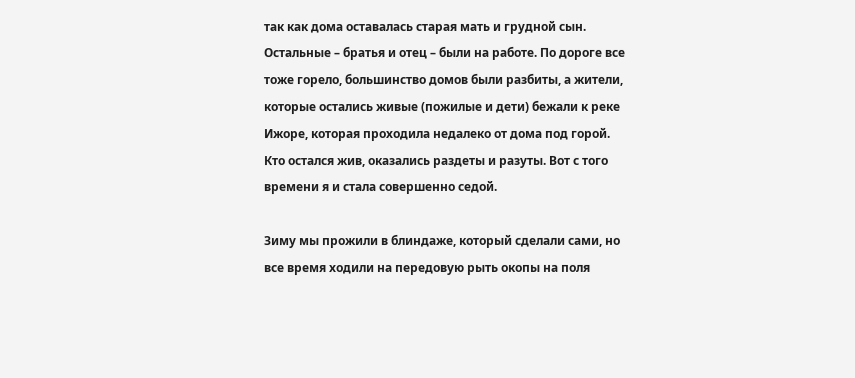так как дома оставалась старая мать и грудной сын. Остальные – братья и отец – были на работе. По дороге все тоже горело, большинство домов были разбиты, а жители, которые остались живые (пожилые и дети) бежали к реке Ижоре, которая проходила недалеко от дома под горой. Кто остался жив, оказались раздеты и разуты. Вот с того времени я и стала совершенно седой.

Зиму мы прожили в блиндаже, который сделали сами, но все время ходили на передовую рыть окопы на поля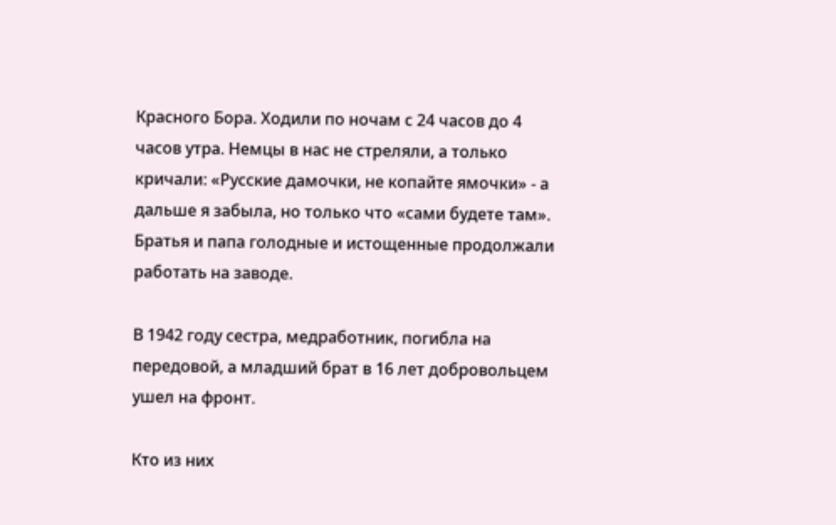Красного Бора. Ходили по ночам с 24 часов до 4 часов утра. Немцы в нас не стреляли, а только кричали: «Русские дамочки, не копайте ямочки» - а дальше я забыла, но только что «сами будете там». Братья и папа голодные и истощенные продолжали работать на заводе.

В 1942 году сестра, медработник, погибла на передовой, а младший брат в 16 лет добровольцем ушел на фронт.

Кто из них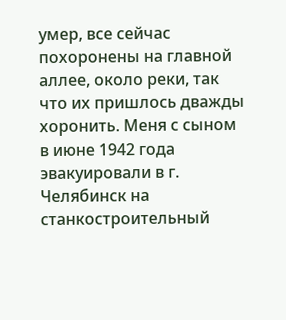умер, все сейчас похоронены на главной аллее, около реки, так что их пришлось дважды хоронить. Меня с сыном  в июне 1942 года эвакуировали в г. Челябинск на станкостроительный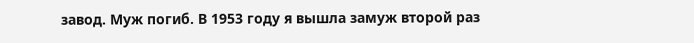завод. Муж погиб. В 1953 году я вышла замуж второй раз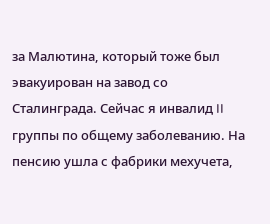за Малютина, который тоже был эвакуирован на завод со Сталинграда. Сейчас я инвалид II группы по общему заболеванию. На пенсию ушла с фабрики мехучета,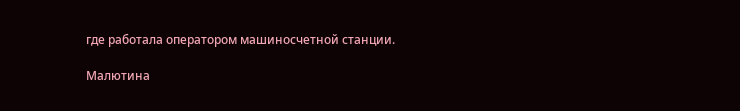где работала оператором машиносчетной станции.

Малютина